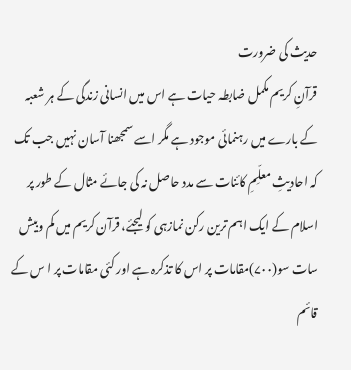حدیث کی ضرورت
قرآنِ کریم مکمل ضابطہ حیات ہے اس میں انسانی زندگی کے ہر شعبہ کے بارے میں رہنمائی موجود ہے مگر اسے سمجھنا آسان نہیں جب تک کہ احادیثِ معلِّمِ کائنات سے مدد حاصل نہ کی جائے مثال کے طور پر اسلام کے ایک اہم ترین رکن نمازہی کو لیجئے، قرآن کریم میں کم وبیش سات سو(۷۰۰)مقامات پر اس کا تذکرہ ہے اور کئی مقامات پر ا س کے قائم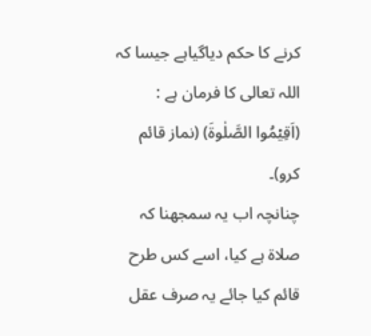کرنے کا حکم دیاگیاہے جیسا کہ اللہ تعالی کا فرمان ہے : (اَقِیۡمُوا الصَّلٰوۃَ) (نماز قائم کرو)۔
چنانچہ اب یہ سمجھنا کہ صلاۃ ہے کیا، اسے کس طرح قائم کیا جائے یہ صرف عقل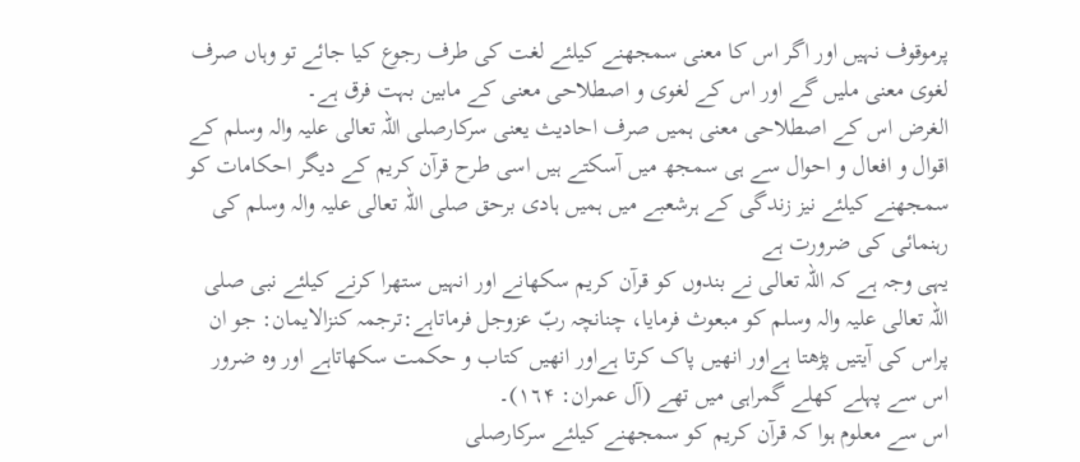پرموقوف نہیں اور اگر اس کا معنی سمجھنے کیلئے لغت کی طرف رجوع کیا جائے تو وہاں صرف لغوی معنی ملیں گے اور اس کے لغوی و اصطلاحی معنی کے مابین بہت فرق ہے۔
الغرض اس کے اصطلاحی معنی ہمیں صرف احادیث یعنی سرکارصلی اللہ تعالی علیہ والہ وسلم کے اقوال و افعال و احوال سے ہی سمجھ میں آسکتے ہیں اسی طرح قرآن کریم کے دیگر احکامات کو سمجھنے کیلئے نیز زندگی کے ہرشعبے میں ہمیں ہادی برحق صلی اللہ تعالی علیہ والہ وسلم کی رہنمائی کی ضرورت ہے
یہی وجہ ہے کہ اللہ تعالی نے بندوں کو قرآن کریم سکھانے اور انہیں ستھرا کرنے کیلئے نبی صلی اللہ تعالی علیہ والہ وسلم کو مبعوث فرمایا، چنانچہ ربّ عزوجل فرماتاہے:ترجمہ کنزالایمان: جو ان پراس کی آیتیں پڑھتا ہےاور انھیں پاک کرتا ہےاور انھیں کتاب و حکمت سکھاتاہے اور وہ ضرور اس سے پہلے کھلے گمراہی میں تھے (آل عمران: ۱٦۴)۔
اس سے معلوم ہوا کہ قرآن کریم کو سمجھنے کیلئے سرکارصلی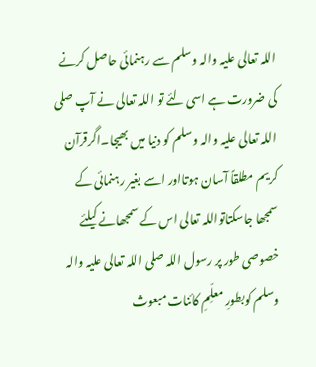اللہ تعالی علیہ والہ وسلم سے رہنمائی حاصل کرنے کی ضرورت ہے اسی لئے تو اللہ تعالی نے آپ صلی اللہ تعالی علیہ والہ وسلم کو دنیا میں بھیجا۔اگرقرآن کریم مطلقاً آسان ہوتااور اسے بغیر رہنمائی کے سمجھا جاسکتاتواللہ تعالی اس کے سمجھانے کیلئے خصوصی طور پر رسول اللہ صلی اللہ تعالی علیہ والہ وسلم کوبطورِ معلِّمِ کائنات مبعوث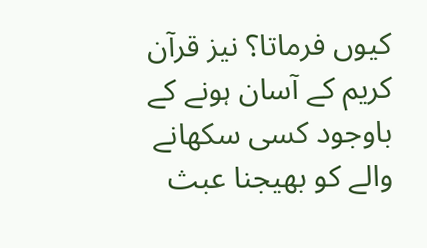کیوں فرماتا؟ نیز قرآن کریم کے آسان ہونے کے باوجود کسی سکھانے والے کو بھیجنا عبث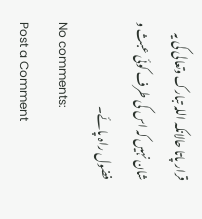قرار پاتا حالانکہ اللہ تبارک وتعالی کی یہ شان نہیں کہ اس کی طرف کوئی عبث و فضول راہ پائے۔
No comments:
Post a Comment